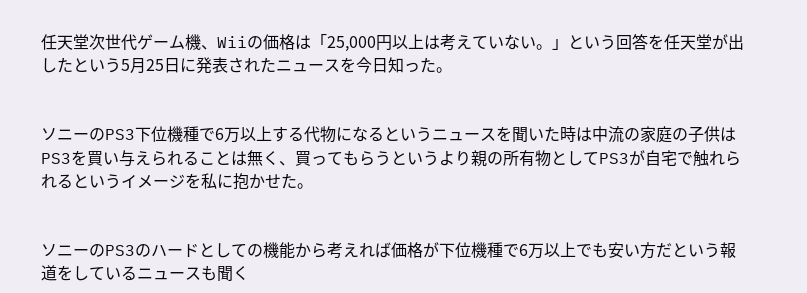任天堂次世代ゲーム機、Wiiの価格は「25,000円以上は考えていない。」という回答を任天堂が出したという5月25日に発表されたニュースを今日知った。


ソニーのPS3下位機種で6万以上する代物になるというニュースを聞いた時は中流の家庭の子供はPS3を買い与えられることは無く、買ってもらうというより親の所有物としてPS3が自宅で触れられるというイメージを私に抱かせた。


ソニーのPS3のハードとしての機能から考えれば価格が下位機種で6万以上でも安い方だという報道をしているニュースも聞く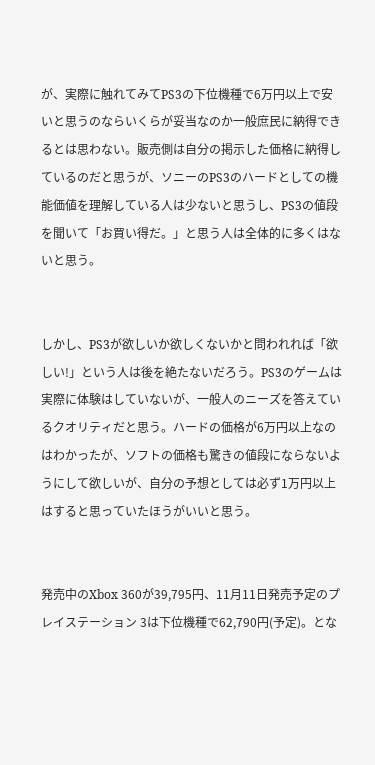が、実際に触れてみてPS3の下位機種で6万円以上で安いと思うのならいくらが妥当なのか一般庶民に納得できるとは思わない。販売側は自分の掲示した価格に納得しているのだと思うが、ソニーのPS3のハードとしての機能価値を理解している人は少ないと思うし、PS3の値段を聞いて「お買い得だ。」と思う人は全体的に多くはないと思う。


しかし、PS3が欲しいか欲しくないかと問われれば「欲しい!」という人は後を絶たないだろう。PS3のゲームは実際に体験はしていないが、一般人のニーズを答えているクオリティだと思う。ハードの価格が6万円以上なのはわかったが、ソフトの価格も驚きの値段にならないようにして欲しいが、自分の予想としては必ず1万円以上はすると思っていたほうがいいと思う。


発売中のXbox 360が39,795円、11月11日発売予定のプレイステーション 3は下位機種で62,790円(予定)。とな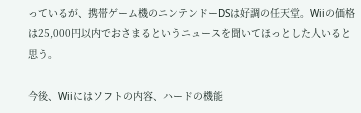っているが、携帯ゲーム機のニンテンドーDSは好調の任天堂。Wiiの価格は25,000円以内でおさまるというニュースを聞いてほっとした人いると思う。

今後、Wiiにはソフトの内容、ハードの機能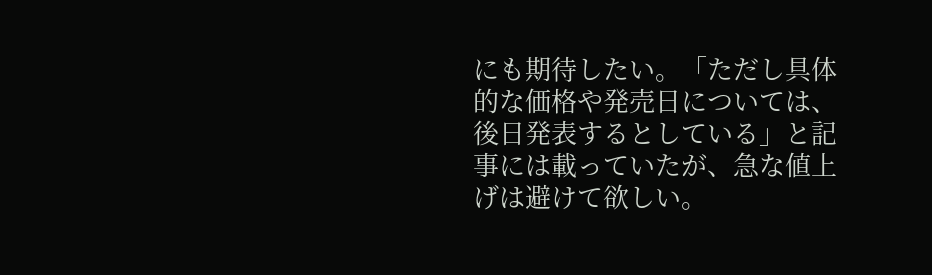にも期待したい。「ただし具体的な価格や発売日については、後日発表するとしている」と記事には載っていたが、急な値上げは避けて欲しい。